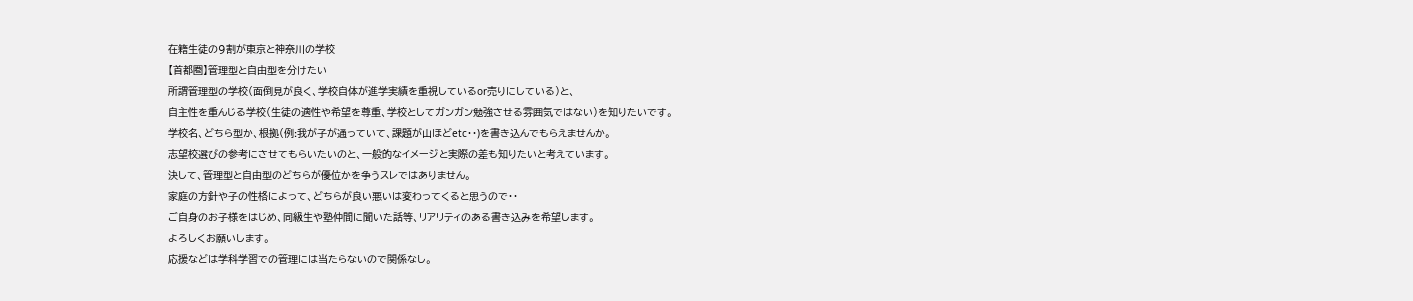在籍生徒の9割が東京と神奈川の学校
【首都圏】管理型と自由型を分けたい
所謂管理型の学校(面倒見が良く、学校自体が進学実績を重視しているor売りにしている)と、
自主性を重んじる学校(生徒の適性や希望を尊重、学校としてガンガン勉強させる雰囲気ではない)を知りたいです。
学校名、どちら型か、根拠(例:我が子が通っていて、課題が山ほどetc・・)を書き込んでもらえませんか。
志望校選びの参考にさせてもらいたいのと、一般的なイメージと実際の差も知りたいと考えています。
決して、管理型と自由型のどちらが優位かを争うスレではありません。
家庭の方針や子の性格によって、どちらが良い悪いは変わってくると思うので・・
ご自身のお子様をはじめ、同級生や塾仲間に聞いた話等、リアリティのある書き込みを希望します。
よろしくお願いします。
応援などは学科学習での管理には当たらないので関係なし。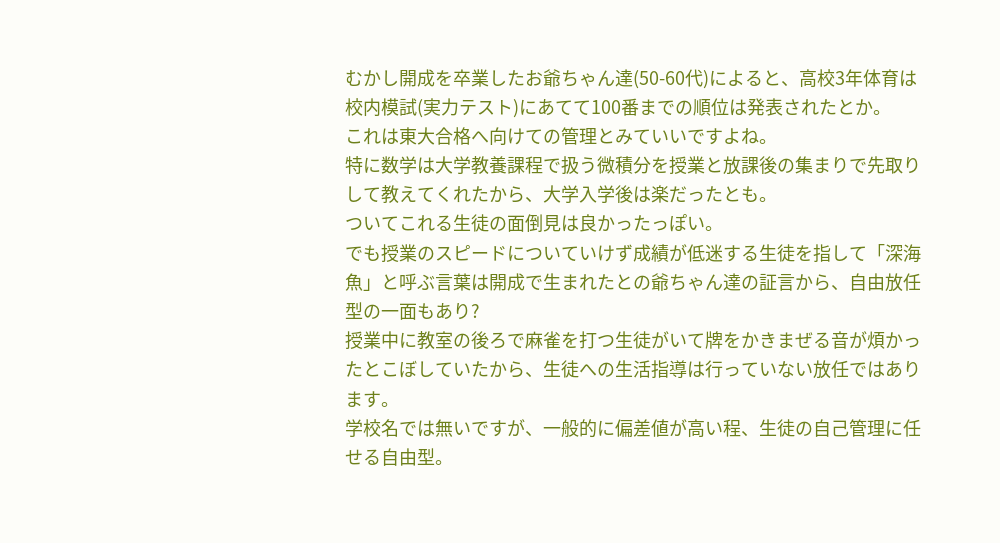むかし開成を卒業したお爺ちゃん達(50-60代)によると、高校3年体育は校内模試(実力テスト)にあてて100番までの順位は発表されたとか。
これは東大合格へ向けての管理とみていいですよね。
特に数学は大学教養課程で扱う微積分を授業と放課後の集まりで先取りして教えてくれたから、大学入学後は楽だったとも。
ついてこれる生徒の面倒見は良かったっぽい。
でも授業のスピードについていけず成績が低迷する生徒を指して「深海魚」と呼ぶ言葉は開成で生まれたとの爺ちゃん達の証言から、自由放任型の一面もあり?
授業中に教室の後ろで麻雀を打つ生徒がいて牌をかきまぜる音が煩かったとこぼしていたから、生徒への生活指導は行っていない放任ではあります。
学校名では無いですが、一般的に偏差値が高い程、生徒の自己管理に任せる自由型。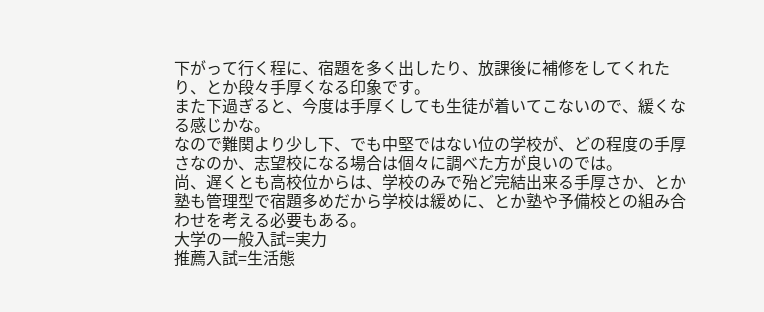下がって行く程に、宿題を多く出したり、放課後に補修をしてくれたり、とか段々手厚くなる印象です。
また下過ぎると、今度は手厚くしても生徒が着いてこないので、緩くなる感じかな。
なので難関より少し下、でも中堅ではない位の学校が、どの程度の手厚さなのか、志望校になる場合は個々に調べた方が良いのでは。
尚、遅くとも高校位からは、学校のみで殆ど完結出来る手厚さか、とか塾も管理型で宿題多めだから学校は緩めに、とか塾や予備校との組み合わせを考える必要もある。
大学の一般入試=実力
推薦入試=生活態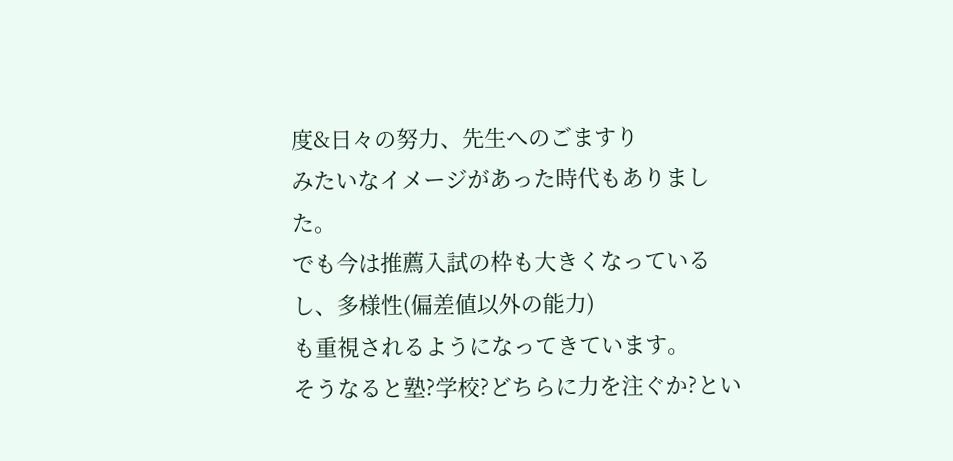度&日々の努力、先生へのごますり
みたいなイメージがあった時代もありました。
でも今は推薦入試の枠も大きくなっているし、多様性(偏差値以外の能力)
も重視されるようになってきています。
そうなると塾?学校?どちらに力を注ぐか?とい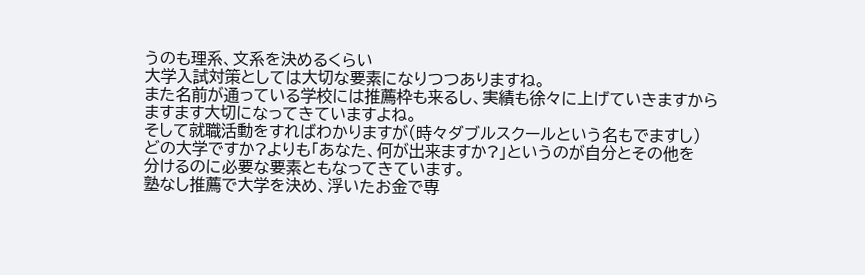うのも理系、文系を決めるくらい
大学入試対策としては大切な要素になりつつありますね。
また名前が通っている学校には推薦枠も来るし、実績も徐々に上げていきますから
ますます大切になってきていますよね。
そして就職活動をすればわかりますが(時々ダブルスクールという名もでますし)
どの大学ですか?よりも「あなた、何が出来ますか?」というのが自分とその他を
分けるのに必要な要素ともなってきています。
塾なし推薦で大学を決め、浮いたお金で専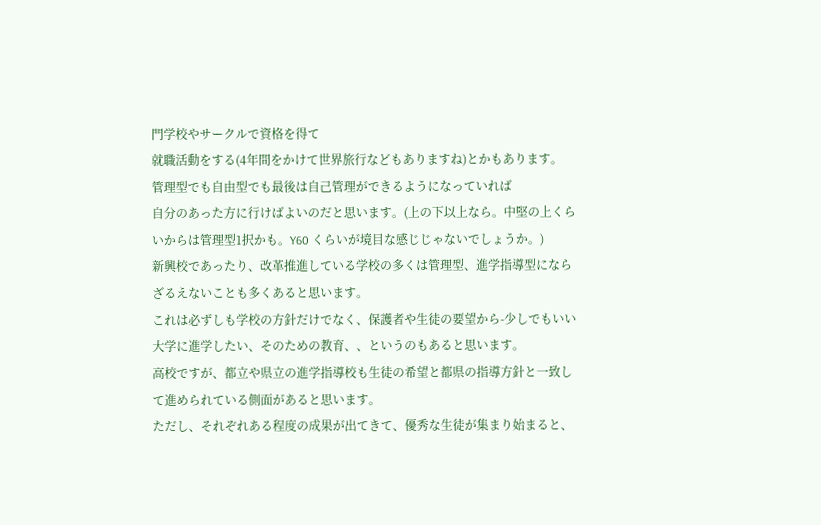門学校やサークルで資格を得て
就職活動をする(4年間をかけて世界旅行などもありますね)とかもあります。
管理型でも自由型でも最後は自己管理ができるようになっていれば
自分のあった方に行けばよいのだと思います。(上の下以上なら。中堅の上くらいからは管理型1択かも。Y60 くらいが境目な感じじゃないでしょうか。)
新興校であったり、改革推進している学校の多くは管理型、進学指導型にならざるえないことも多くあると思います。
これは必ずしも学校の方針だけでなく、保護者や生徒の要望から-少しでもいい大学に進学したい、そのための教育、、というのもあると思います。
高校ですが、都立や県立の進学指導校も生徒の希望と都県の指導方針と一致して進められている側面があると思います。
ただし、それぞれある程度の成果が出てきて、優秀な生徒が集まり始まると、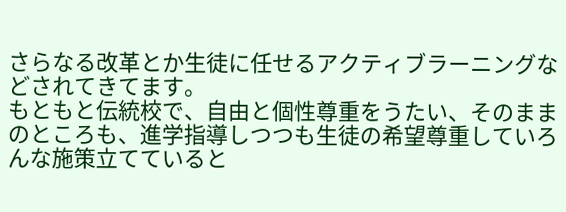さらなる改革とか生徒に任せるアクティブラーニングなどされてきてます。
もともと伝統校で、自由と個性尊重をうたい、そのままのところも、進学指導しつつも生徒の希望尊重していろんな施策立てていると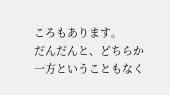ころもあります。
だんだんと、どちらか一方ということもなく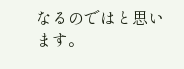なるのではと思います。